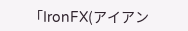「IronFX(アイアン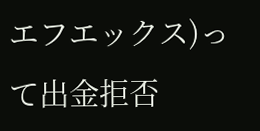エフエックス)って出金拒否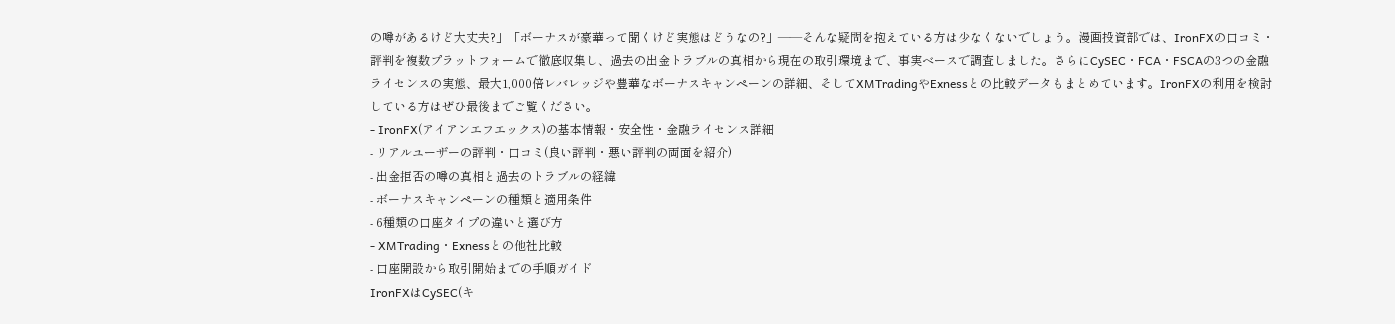の噂があるけど大丈夫?」「ボーナスが豪華って聞くけど実態はどうなの?」——そんな疑問を抱えている方は少なくないでしょう。漫画投資部では、IronFXの口コミ・評判を複数プラットフォームで徹底収集し、過去の出金トラブルの真相から現在の取引環境まで、事実ベースで調査しました。さらにCySEC・FCA・FSCAの3つの金融ライセンスの実態、最大1,000倍レバレッジや豊華なボーナスキャンペーンの詳細、そしてXMTradingやExnessとの比較データもまとめています。IronFXの利用を検討している方はぜひ最後までご覧ください。
- IronFX(アイアンエフエックス)の基本情報・安全性・金融ライセンス詳細
- リアルユーザーの評判・口コミ(良い評判・悪い評判の両面を紹介)
- 出金拒否の噂の真相と過去のトラブルの経緯
- ボーナスキャンペーンの種類と適用条件
- 6種類の口座タイプの違いと選び方
- XMTrading・Exnessとの他社比較
- 口座開設から取引開始までの手順ガイド
IronFXはCySEC(キ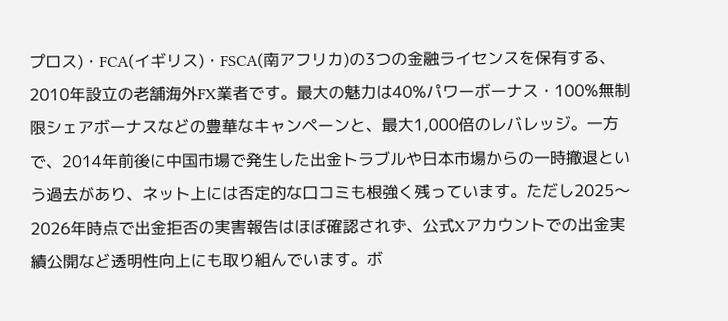プロス)・FCA(イギリス)・FSCA(南アフリカ)の3つの金融ライセンスを保有する、2010年設立の老舗海外FX業者です。最大の魅力は40%パワーボーナス・100%無制限シェアボーナスなどの豊華なキャンペーンと、最大1,000倍のレバレッジ。一方で、2014年前後に中国市場で発生した出金トラブルや日本市場からの一時撤退という過去があり、ネット上には否定的な口コミも根強く残っています。ただし2025〜2026年時点で出金拒否の実害報告はほぼ確認されず、公式Xアカウントでの出金実績公開など透明性向上にも取り組んでいます。ボ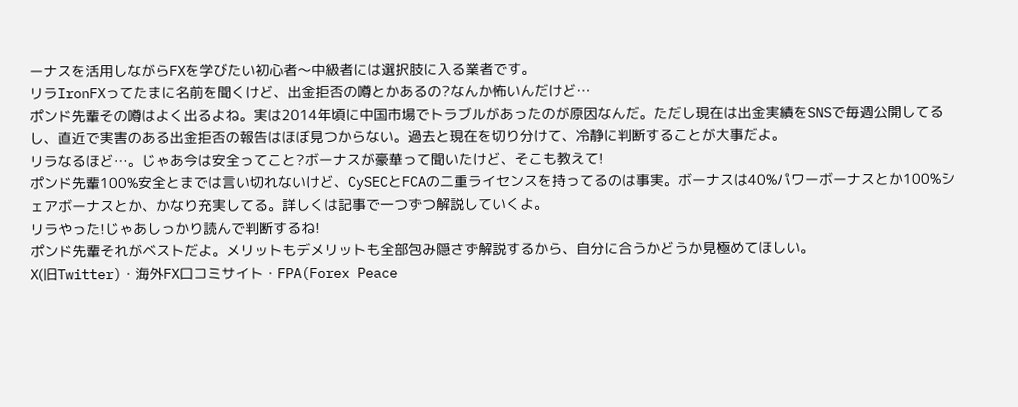ーナスを活用しながらFXを学びたい初心者〜中級者には選択肢に入る業者です。
リラIronFXってたまに名前を聞くけど、出金拒否の噂とかあるの?なんか怖いんだけど…
ポンド先輩その噂はよく出るよね。実は2014年頃に中国市場でトラブルがあったのが原因なんだ。ただし現在は出金実績をSNSで毎週公開してるし、直近で実害のある出金拒否の報告はほぼ見つからない。過去と現在を切り分けて、冷静に判断することが大事だよ。
リラなるほど…。じゃあ今は安全ってこと?ボーナスが豪華って聞いたけど、そこも教えて!
ポンド先輩100%安全とまでは言い切れないけど、CySECとFCAの二重ライセンスを持ってるのは事実。ボーナスは40%パワーボーナスとか100%シェアボーナスとか、かなり充実してる。詳しくは記事で一つずつ解説していくよ。
リラやった!じゃあしっかり読んで判断するね!
ポンド先輩それがベストだよ。メリットもデメリットも全部包み隠さず解説するから、自分に合うかどうか見極めてほしい。
X(旧Twitter)・海外FX口コミサイト・FPA(Forex Peace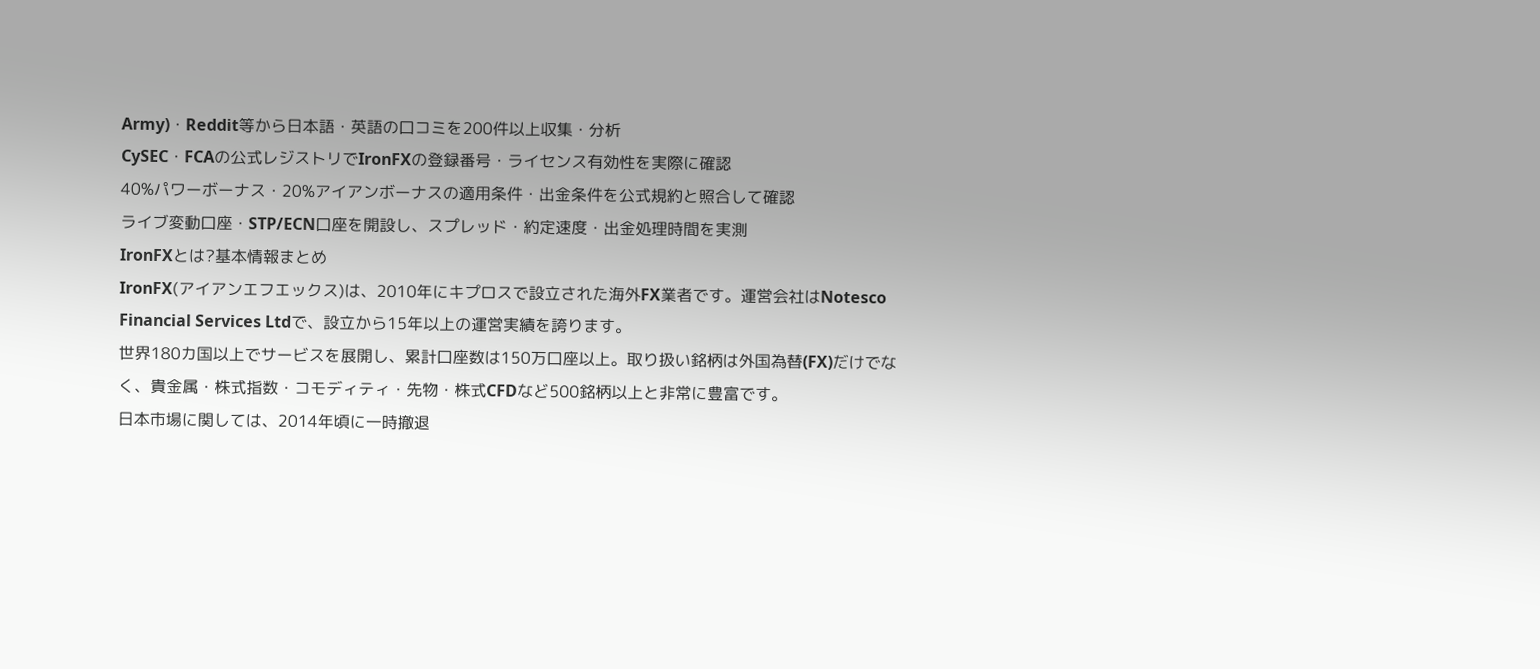Army)・Reddit等から日本語・英語の口コミを200件以上収集・分析
CySEC・FCAの公式レジストリでIronFXの登録番号・ライセンス有効性を実際に確認
40%パワーボーナス・20%アイアンボーナスの適用条件・出金条件を公式規約と照合して確認
ライブ変動口座・STP/ECN口座を開設し、スプレッド・約定速度・出金処理時間を実測
IronFXとは?基本情報まとめ
IronFX(アイアンエフエックス)は、2010年にキプロスで設立された海外FX業者です。運営会社はNotesco Financial Services Ltdで、設立から15年以上の運営実績を誇ります。
世界180カ国以上でサービスを展開し、累計口座数は150万口座以上。取り扱い銘柄は外国為替(FX)だけでなく、貴金属・株式指数・コモディティ・先物・株式CFDなど500銘柄以上と非常に豊富です。
日本市場に関しては、2014年頃に一時撤退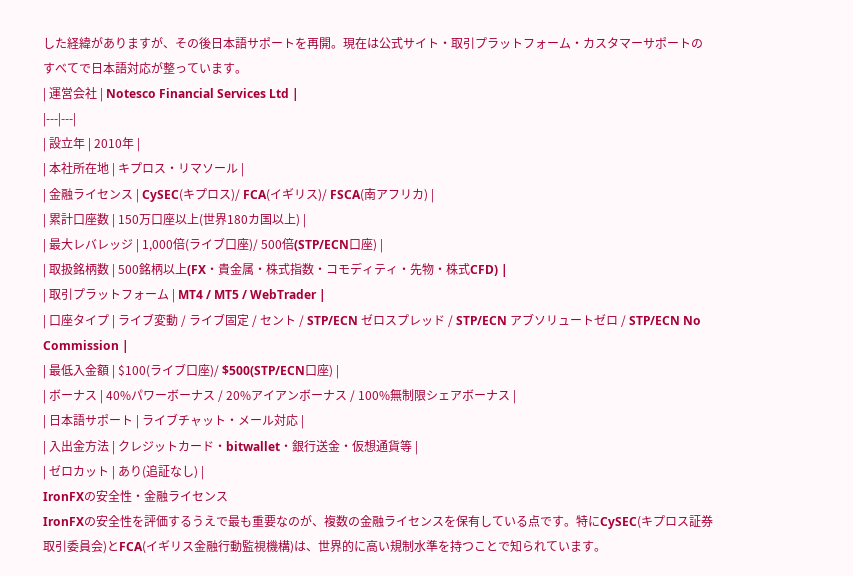した経緯がありますが、その後日本語サポートを再開。現在は公式サイト・取引プラットフォーム・カスタマーサポートのすべてで日本語対応が整っています。
| 運営会社 | Notesco Financial Services Ltd |
|---|---|
| 設立年 | 2010年 |
| 本社所在地 | キプロス・リマソール |
| 金融ライセンス | CySEC(キプロス)/ FCA(イギリス)/ FSCA(南アフリカ) |
| 累計口座数 | 150万口座以上(世界180カ国以上) |
| 最大レバレッジ | 1,000倍(ライブ口座)/ 500倍(STP/ECN口座) |
| 取扱銘柄数 | 500銘柄以上(FX・貴金属・株式指数・コモディティ・先物・株式CFD) |
| 取引プラットフォーム | MT4 / MT5 / WebTrader |
| 口座タイプ | ライブ変動 / ライブ固定 / セント / STP/ECN ゼロスプレッド / STP/ECN アブソリュートゼロ / STP/ECN No Commission |
| 最低入金額 | $100(ライブ口座)/ $500(STP/ECN口座) |
| ボーナス | 40%パワーボーナス / 20%アイアンボーナス / 100%無制限シェアボーナス |
| 日本語サポート | ライブチャット・メール対応 |
| 入出金方法 | クレジットカード・bitwallet・銀行送金・仮想通貨等 |
| ゼロカット | あり(追証なし) |
IronFXの安全性・金融ライセンス
IronFXの安全性を評価するうえで最も重要なのが、複数の金融ライセンスを保有している点です。特にCySEC(キプロス証券取引委員会)とFCA(イギリス金融行動監視機構)は、世界的に高い規制水準を持つことで知られています。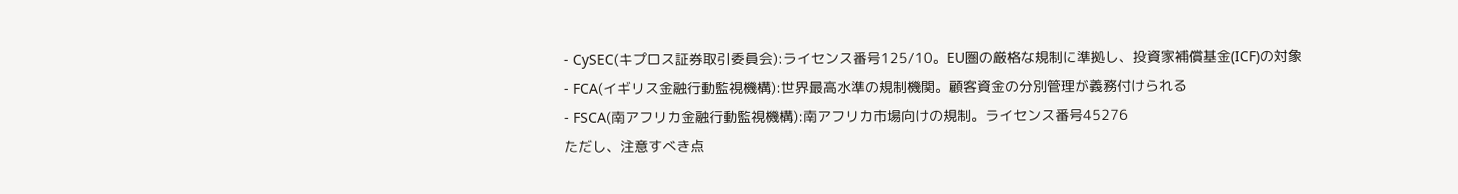- CySEC(キプロス証券取引委員会):ライセンス番号125/10。EU圏の厳格な規制に準拠し、投資家補償基金(ICF)の対象
- FCA(イギリス金融行動監視機構):世界最高水準の規制機関。顧客資金の分別管理が義務付けられる
- FSCA(南アフリカ金融行動監視機構):南アフリカ市場向けの規制。ライセンス番号45276
ただし、注意すべき点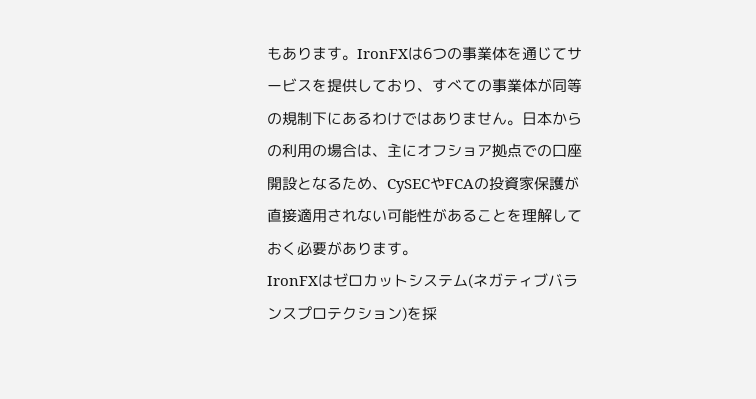もあります。IronFXは6つの事業体を通じてサービスを提供しており、すべての事業体が同等の規制下にあるわけではありません。日本からの利用の場合は、主にオフショア拠点での口座開設となるため、CySECやFCAの投資家保護が直接適用されない可能性があることを理解しておく必要があります。
IronFXはゼロカットシステム(ネガティブバランスプロテクション)を採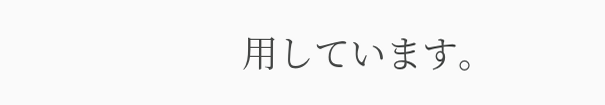用しています。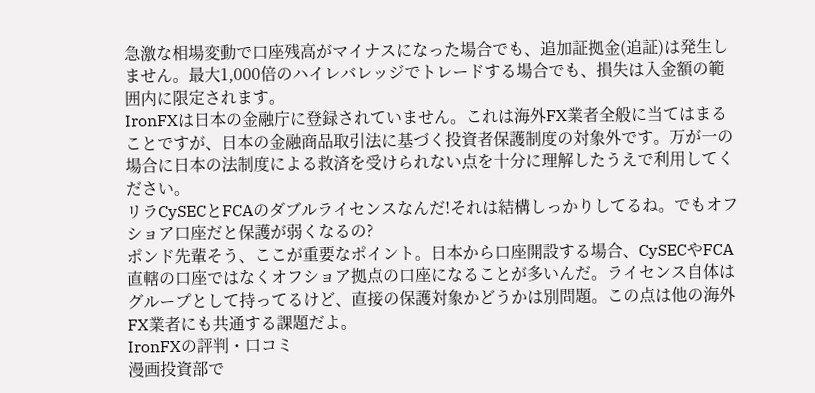急激な相場変動で口座残高がマイナスになった場合でも、追加証拠金(追証)は発生しません。最大1,000倍のハイレバレッジでトレードする場合でも、損失は入金額の範囲内に限定されます。
IronFXは日本の金融庁に登録されていません。これは海外FX業者全般に当てはまることですが、日本の金融商品取引法に基づく投資者保護制度の対象外です。万が一の場合に日本の法制度による救済を受けられない点を十分に理解したうえで利用してください。
リラCySECとFCAのダブルライセンスなんだ!それは結構しっかりしてるね。でもオフショア口座だと保護が弱くなるの?
ポンド先輩そう、ここが重要なポイント。日本から口座開設する場合、CySECやFCA直轄の口座ではなくオフショア拠点の口座になることが多いんだ。ライセンス自体はグループとして持ってるけど、直接の保護対象かどうかは別問題。この点は他の海外FX業者にも共通する課題だよ。
IronFXの評判・口コミ
漫画投資部で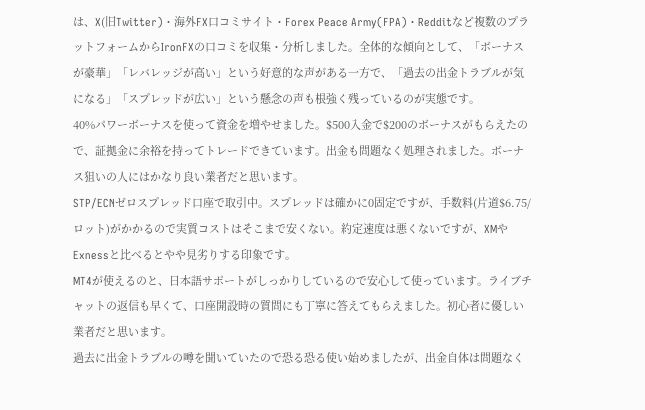は、X(旧Twitter)・海外FX口コミサイト・Forex Peace Army(FPA)・Redditなど複数のプラットフォームからIronFXの口コミを収集・分析しました。全体的な傾向として、「ボーナスが豪華」「レバレッジが高い」という好意的な声がある一方で、「過去の出金トラブルが気になる」「スプレッドが広い」という懸念の声も根強く残っているのが実態です。
40%パワーボーナスを使って資金を増やせました。$500入金で$200のボーナスがもらえたので、証拠金に余裕を持ってトレードできています。出金も問題なく処理されました。ボーナス狙いの人にはかなり良い業者だと思います。
STP/ECNゼロスプレッド口座で取引中。スプレッドは確かに0固定ですが、手数料(片道$6.75/ロット)がかかるので実質コストはそこまで安くない。約定速度は悪くないですが、XMやExnessと比べるとやや見劣りする印象です。
MT4が使えるのと、日本語サポートがしっかりしているので安心して使っています。ライブチャットの返信も早くて、口座開設時の質問にも丁寧に答えてもらえました。初心者に優しい業者だと思います。
過去に出金トラブルの噂を聞いていたので恐る恐る使い始めましたが、出金自体は問題なく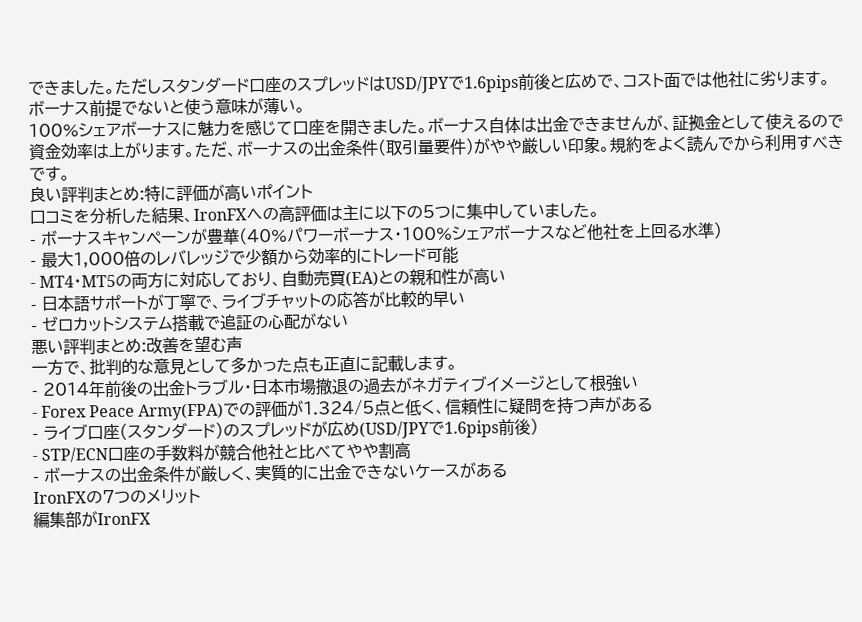できました。ただしスタンダード口座のスプレッドはUSD/JPYで1.6pips前後と広めで、コスト面では他社に劣ります。ボーナス前提でないと使う意味が薄い。
100%シェアボーナスに魅力を感じて口座を開きました。ボーナス自体は出金できませんが、証拠金として使えるので資金効率は上がります。ただ、ボーナスの出金条件(取引量要件)がやや厳しい印象。規約をよく読んでから利用すべきです。
良い評判まとめ:特に評価が高いポイント
口コミを分析した結果、IronFXへの高評価は主に以下の5つに集中していました。
- ボーナスキャンペーンが豊華(40%パワーボーナス・100%シェアボーナスなど他社を上回る水準)
- 最大1,000倍のレバレッジで少額から効率的にトレード可能
- MT4・MT5の両方に対応しており、自動売買(EA)との親和性が高い
- 日本語サポートが丁寧で、ライブチャットの応答が比較的早い
- ゼロカットシステム搭載で追証の心配がない
悪い評判まとめ:改善を望む声
一方で、批判的な意見として多かった点も正直に記載します。
- 2014年前後の出金トラブル・日本市場撤退の過去がネガティブイメージとして根強い
- Forex Peace Army(FPA)での評価が1.324/5点と低く、信頼性に疑問を持つ声がある
- ライブ口座(スタンダード)のスプレッドが広め(USD/JPYで1.6pips前後)
- STP/ECN口座の手数料が競合他社と比べてやや割高
- ボーナスの出金条件が厳しく、実質的に出金できないケースがある
IronFXの7つのメリット
編集部がIronFX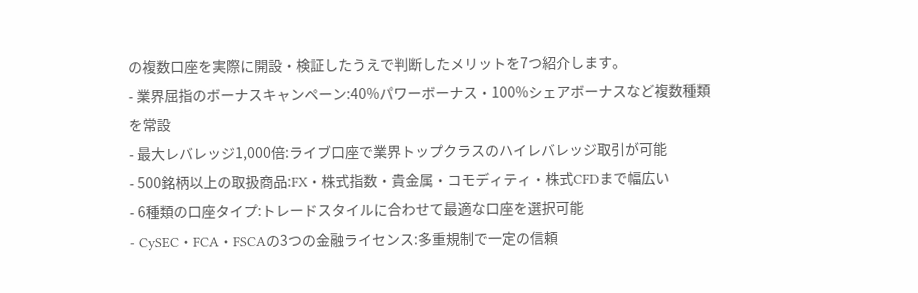の複数口座を実際に開設・検証したうえで判断したメリットを7つ紹介します。
- 業界屈指のボーナスキャンペーン:40%パワーボーナス・100%シェアボーナスなど複数種類を常設
- 最大レバレッジ1,000倍:ライブ口座で業界トップクラスのハイレバレッジ取引が可能
- 500銘柄以上の取扱商品:FX・株式指数・貴金属・コモディティ・株式CFDまで幅広い
- 6種類の口座タイプ:トレードスタイルに合わせて最適な口座を選択可能
- CySEC・FCA・FSCAの3つの金融ライセンス:多重規制で一定の信頼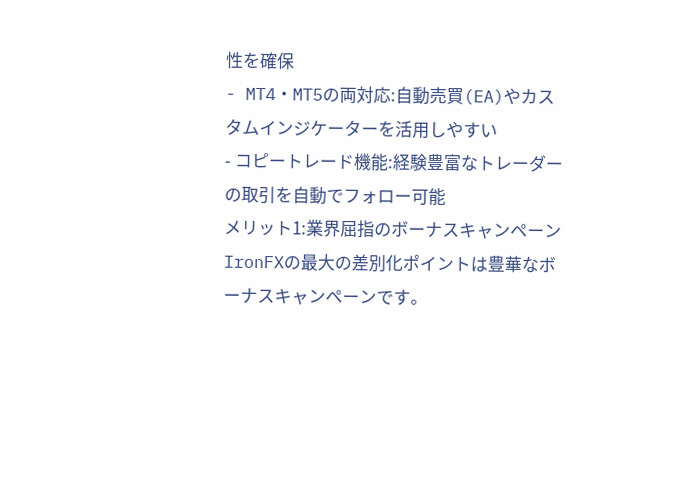性を確保
- MT4・MT5の両対応:自動売買(EA)やカスタムインジケーターを活用しやすい
- コピートレード機能:経験豊富なトレーダーの取引を自動でフォロー可能
メリット1:業界屈指のボーナスキャンペーン
IronFXの最大の差別化ポイントは豊華なボーナスキャンペーンです。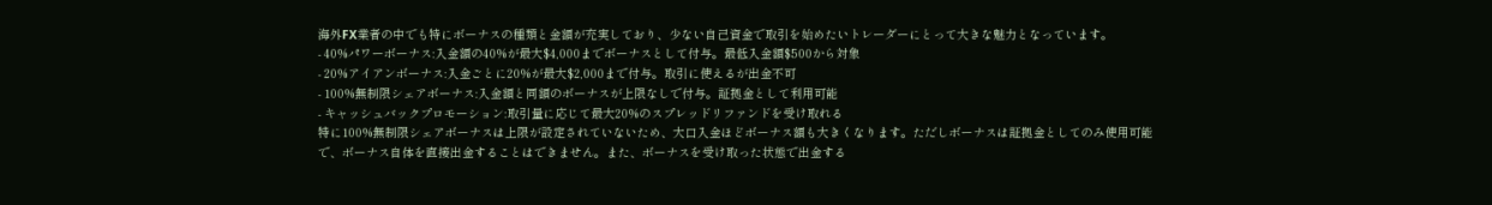海外FX業者の中でも特にボーナスの種類と金額が充実しており、少ない自己資金で取引を始めたいトレーダーにとって大きな魅力となっています。
- 40%パワーボーナス:入金額の40%が最大$4,000までボーナスとして付与。最低入金額$500から対象
- 20%アイアンボーナス:入金ごとに20%が最大$2,000まで付与。取引に使えるが出金不可
- 100%無制限シェアボーナス:入金額と同額のボーナスが上限なしで付与。証拠金として利用可能
- キャッシュバックプロモーション:取引量に応じて最大20%のスプレッドリファンドを受け取れる
特に100%無制限シェアボーナスは上限が設定されていないため、大口入金ほどボーナス額も大きくなります。ただしボーナスは証拠金としてのみ使用可能で、ボーナス自体を直接出金することはできません。また、ボーナスを受け取った状態で出金する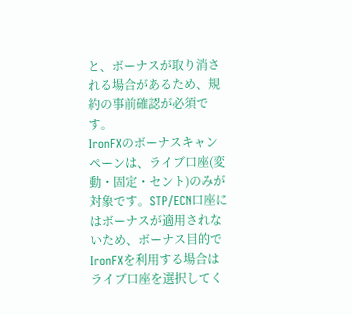と、ボーナスが取り消される場合があるため、規約の事前確認が必須です。
IronFXのボーナスキャンペーンは、ライブ口座(変動・固定・セント)のみが対象です。STP/ECN口座にはボーナスが適用されないため、ボーナス目的でIronFXを利用する場合はライブ口座を選択してく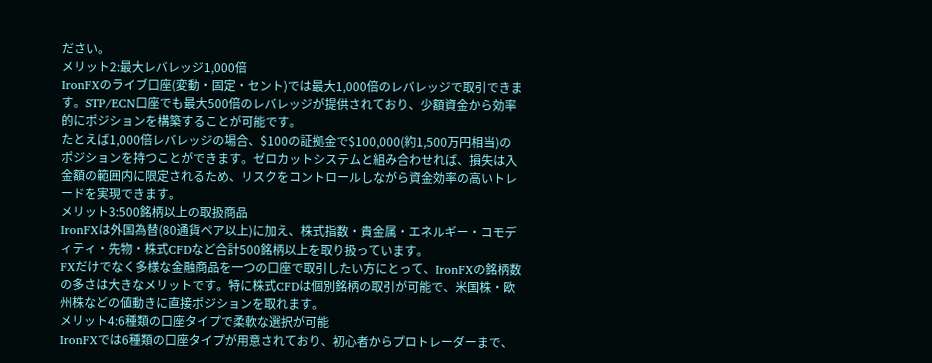ださい。
メリット2:最大レバレッジ1,000倍
IronFXのライブ口座(変動・固定・セント)では最大1,000倍のレバレッジで取引できます。STP/ECN口座でも最大500倍のレバレッジが提供されており、少額資金から効率的にポジションを構築することが可能です。
たとえば1,000倍レバレッジの場合、$100の証拠金で$100,000(約1,500万円相当)のポジションを持つことができます。ゼロカットシステムと組み合わせれば、損失は入金額の範囲内に限定されるため、リスクをコントロールしながら資金効率の高いトレードを実現できます。
メリット3:500銘柄以上の取扱商品
IronFXは外国為替(80通貨ペア以上)に加え、株式指数・貴金属・エネルギー・コモディティ・先物・株式CFDなど合計500銘柄以上を取り扱っています。
FXだけでなく多様な金融商品を一つの口座で取引したい方にとって、IronFXの銘柄数の多さは大きなメリットです。特に株式CFDは個別銘柄の取引が可能で、米国株・欧州株などの値動きに直接ポジションを取れます。
メリット4:6種類の口座タイプで柔軟な選択が可能
IronFXでは6種類の口座タイプが用意されており、初心者からプロトレーダーまで、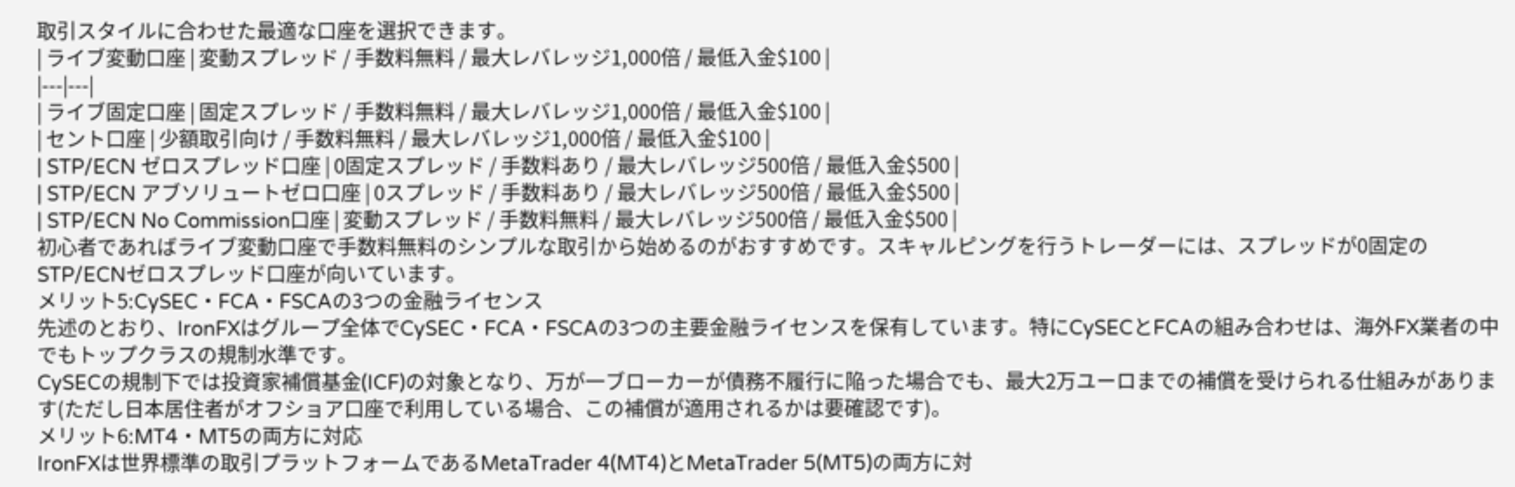取引スタイルに合わせた最適な口座を選択できます。
| ライブ変動口座 | 変動スプレッド / 手数料無料 / 最大レバレッジ1,000倍 / 最低入金$100 |
|---|---|
| ライブ固定口座 | 固定スプレッド / 手数料無料 / 最大レバレッジ1,000倍 / 最低入金$100 |
| セント口座 | 少額取引向け / 手数料無料 / 最大レバレッジ1,000倍 / 最低入金$100 |
| STP/ECN ゼロスプレッド口座 | 0固定スプレッド / 手数料あり / 最大レバレッジ500倍 / 最低入金$500 |
| STP/ECN アブソリュートゼロ口座 | 0スプレッド / 手数料あり / 最大レバレッジ500倍 / 最低入金$500 |
| STP/ECN No Commission口座 | 変動スプレッド / 手数料無料 / 最大レバレッジ500倍 / 最低入金$500 |
初心者であればライブ変動口座で手数料無料のシンプルな取引から始めるのがおすすめです。スキャルピングを行うトレーダーには、スプレッドが0固定のSTP/ECNゼロスプレッド口座が向いています。
メリット5:CySEC・FCA・FSCAの3つの金融ライセンス
先述のとおり、IronFXはグループ全体でCySEC・FCA・FSCAの3つの主要金融ライセンスを保有しています。特にCySECとFCAの組み合わせは、海外FX業者の中でもトップクラスの規制水準です。
CySECの規制下では投資家補償基金(ICF)の対象となり、万が一ブローカーが債務不履行に陥った場合でも、最大2万ユーロまでの補償を受けられる仕組みがあります(ただし日本居住者がオフショア口座で利用している場合、この補償が適用されるかは要確認です)。
メリット6:MT4・MT5の両方に対応
IronFXは世界標準の取引プラットフォームであるMetaTrader 4(MT4)とMetaTrader 5(MT5)の両方に対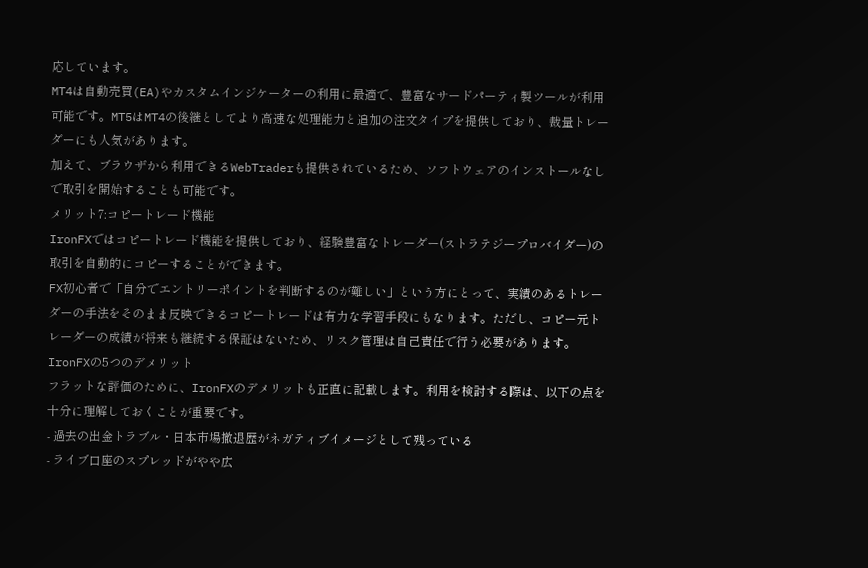応しています。
MT4は自動売買(EA)やカスタムインジケーターの利用に最適で、豊富なサードパーティ製ツールが利用可能です。MT5はMT4の後継としてより高速な処理能力と追加の注文タイプを提供しており、裁量トレーダーにも人気があります。
加えて、ブラウザから利用できるWebTraderも提供されているため、ソフトウェアのインストールなしで取引を開始することも可能です。
メリット7:コピートレード機能
IronFXではコピートレード機能を提供しており、経験豊富なトレーダー(ストラテジープロバイダー)の取引を自動的にコピーすることができます。
FX初心者で「自分でエントリーポイントを判断するのが難しい」という方にとって、実績のあるトレーダーの手法をそのまま反映できるコピートレードは有力な学習手段にもなります。ただし、コピー元トレーダーの成績が将来も継続する保証はないため、リスク管理は自己責任で行う必要があります。
IronFXの5つのデメリット
フラットな評価のために、IronFXのデメリットも正直に記載します。利用を検討する際は、以下の点を十分に理解しておくことが重要です。
- 過去の出金トラブル・日本市場撤退歴がネガティブイメージとして残っている
- ライブ口座のスプレッドがやや広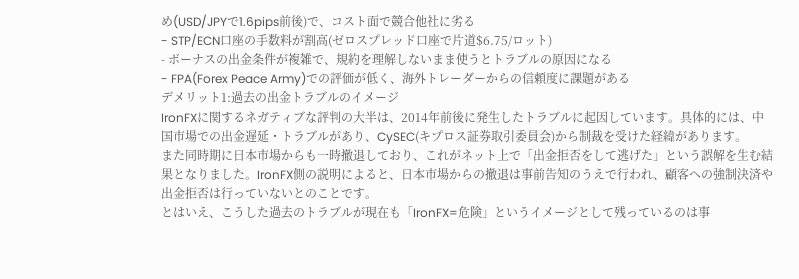め(USD/JPYで1.6pips前後)で、コスト面で競合他社に劣る
- STP/ECN口座の手数料が割高(ゼロスプレッド口座で片道$6.75/ロット)
- ボーナスの出金条件が複雑で、規約を理解しないまま使うとトラブルの原因になる
- FPA(Forex Peace Army)での評価が低く、海外トレーダーからの信頼度に課題がある
デメリット1:過去の出金トラブルのイメージ
IronFXに関するネガティブな評判の大半は、2014年前後に発生したトラブルに起因しています。具体的には、中国市場での出金遅延・トラブルがあり、CySEC(キプロス証券取引委員会)から制裁を受けた経緯があります。
また同時期に日本市場からも一時撤退しており、これがネット上で「出金拒否をして逃げた」という誤解を生む結果となりました。IronFX側の説明によると、日本市場からの撤退は事前告知のうえで行われ、顧客への強制決済や出金拒否は行っていないとのことです。
とはいえ、こうした過去のトラブルが現在も「IronFX=危険」というイメージとして残っているのは事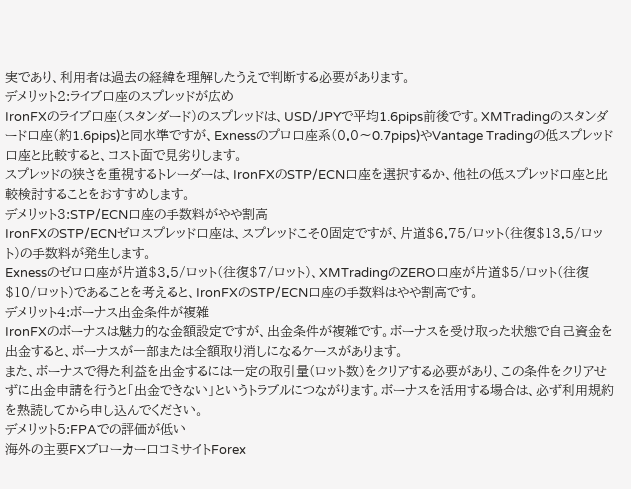実であり、利用者は過去の経緯を理解したうえで判断する必要があります。
デメリット2:ライブ口座のスプレッドが広め
IronFXのライブ口座(スタンダード)のスプレッドは、USD/JPYで平均1.6pips前後です。XMTradingのスタンダード口座(約1.6pips)と同水準ですが、Exnessのプロ口座系(0.0〜0.7pips)やVantage Tradingの低スプレッド口座と比較すると、コスト面で見劣りします。
スプレッドの狭さを重視するトレーダーは、IronFXのSTP/ECN口座を選択するか、他社の低スプレッド口座と比較検討することをおすすめします。
デメリット3:STP/ECN口座の手数料がやや割高
IronFXのSTP/ECNゼロスプレッド口座は、スプレッドこそ0固定ですが、片道$6.75/ロット(往復$13.5/ロット)の手数料が発生します。
Exnessのゼロ口座が片道$3.5/ロット(往復$7/ロット)、XMTradingのZERO口座が片道$5/ロット(往復$10/ロット)であることを考えると、IronFXのSTP/ECN口座の手数料はやや割高です。
デメリット4:ボーナス出金条件が複雑
IronFXのボーナスは魅力的な金額設定ですが、出金条件が複雑です。ボーナスを受け取った状態で自己資金を出金すると、ボーナスが一部または全額取り消しになるケースがあります。
また、ボーナスで得た利益を出金するには一定の取引量(ロット数)をクリアする必要があり、この条件をクリアせずに出金申請を行うと「出金できない」というトラブルにつながります。ボーナスを活用する場合は、必ず利用規約を熟読してから申し込んでください。
デメリット5:FPAでの評価が低い
海外の主要FXブローカー口コミサイトForex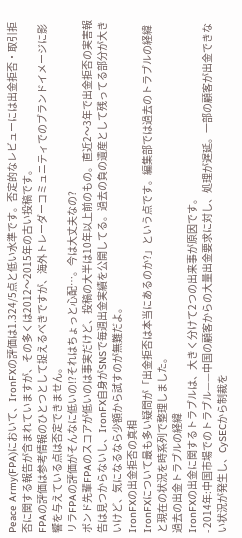Peace Army(FPA)において、IronFXの評価は1.324/5点と低い水準です。否定的なレビューには出金拒否・取引拒否に関する報告が含まれていますが、その多くは2012〜2015年の古い投稿です。
FPAの評価は参考情報のひとつとして捉えるべきですが、海外トレーダーコミュニティでのブランドイメージに影響を与えている点は否定できません。
リラFPAの評価がそんなに低いの!?それはちょっと心配…。今は大丈夫なの?
ポンド先輩FPAのスコアが低いのは事実だけど、投稿の大半は10年以上前のもの。直近2〜3年で出金拒否の実害報告は見つからないし、IronFX自身がSNSで毎週出金実績を公開してる。過去の負の遺産として残ってる部分が大きいけど、気になるなら少額から試すのが無難だよ。
IronFXの出金拒否の真相
IronFXについて最も多い疑問が「出金拒否は本当にあるのか?」という点です。編集部では過去のトラブルの経緯と現在の状況を時系列で整理しました。
過去の出金トラブルの経緯
IronFXの出金に関するトラブルは、大きく分けて2つの出来事が原因です。
- 2014年:中国市場でのトラブル——中国の顧客からの大量出金要求に対し、処理が遅延。一部の顧客が出金できない状況が発生し、CySECから制裁を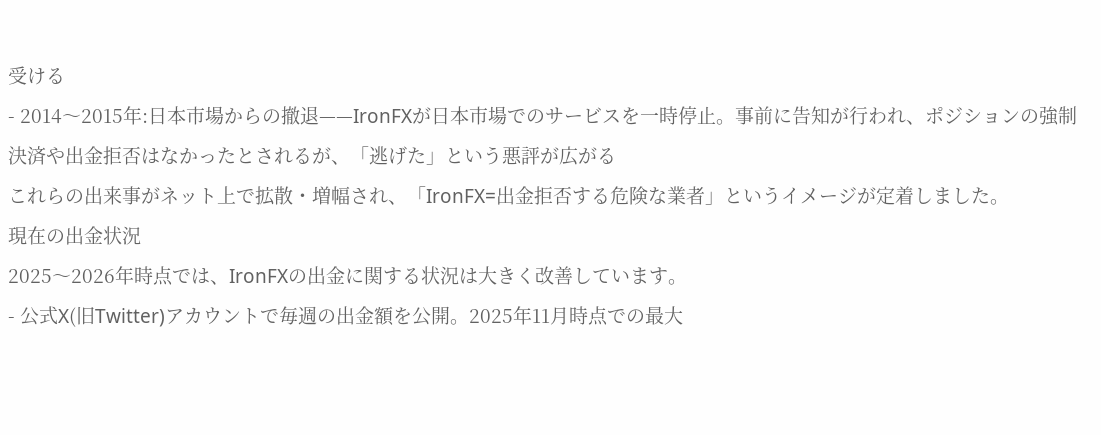受ける
- 2014〜2015年:日本市場からの撤退——IronFXが日本市場でのサービスを一時停止。事前に告知が行われ、ポジションの強制決済や出金拒否はなかったとされるが、「逃げた」という悪評が広がる
これらの出来事がネット上で拡散・増幅され、「IronFX=出金拒否する危険な業者」というイメージが定着しました。
現在の出金状況
2025〜2026年時点では、IronFXの出金に関する状況は大きく改善しています。
- 公式X(旧Twitter)アカウントで毎週の出金額を公開。2025年11月時点での最大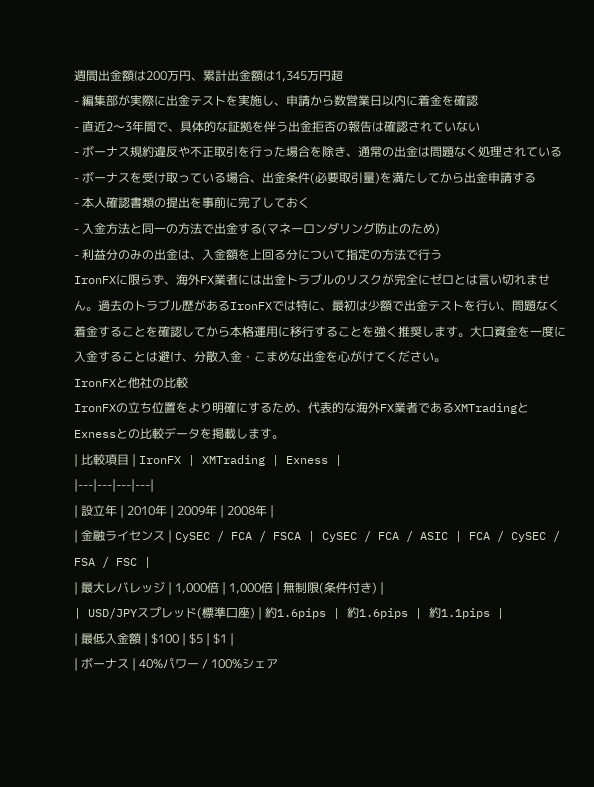週間出金額は200万円、累計出金額は1,345万円超
- 編集部が実際に出金テストを実施し、申請から数営業日以内に着金を確認
- 直近2〜3年間で、具体的な証拠を伴う出金拒否の報告は確認されていない
- ボーナス規約違反や不正取引を行った場合を除き、通常の出金は問題なく処理されている
- ボーナスを受け取っている場合、出金条件(必要取引量)を満たしてから出金申請する
- 本人確認書類の提出を事前に完了しておく
- 入金方法と同一の方法で出金する(マネーロンダリング防止のため)
- 利益分のみの出金は、入金額を上回る分について指定の方法で行う
IronFXに限らず、海外FX業者には出金トラブルのリスクが完全にゼロとは言い切れません。過去のトラブル歴があるIronFXでは特に、最初は少額で出金テストを行い、問題なく着金することを確認してから本格運用に移行することを強く推奨します。大口資金を一度に入金することは避け、分散入金・こまめな出金を心がけてください。
IronFXと他社の比較
IronFXの立ち位置をより明確にするため、代表的な海外FX業者であるXMTradingとExnessとの比較データを掲載します。
| 比較項目 | IronFX | XMTrading | Exness |
|---|---|---|---|
| 設立年 | 2010年 | 2009年 | 2008年 |
| 金融ライセンス | CySEC / FCA / FSCA | CySEC / FCA / ASIC | FCA / CySEC / FSA / FSC |
| 最大レバレッジ | 1,000倍 | 1,000倍 | 無制限(条件付き) |
| USD/JPYスプレッド(標準口座) | 約1.6pips | 約1.6pips | 約1.1pips |
| 最低入金額 | $100 | $5 | $1 |
| ボーナス | 40%パワー / 100%シェア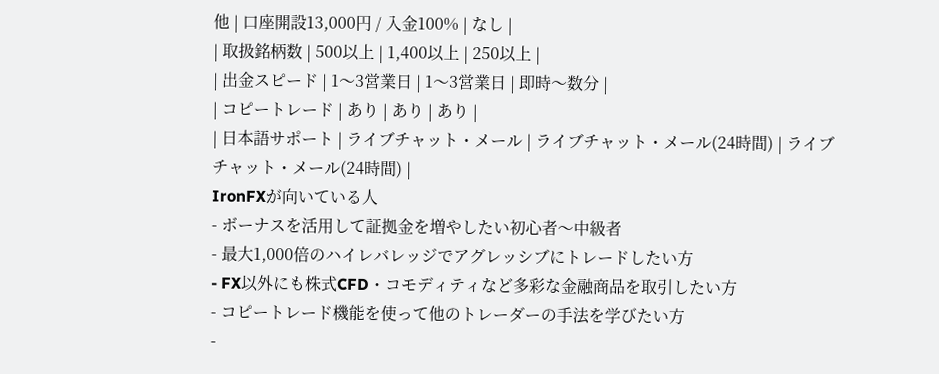他 | 口座開設13,000円 / 入金100% | なし |
| 取扱銘柄数 | 500以上 | 1,400以上 | 250以上 |
| 出金スピード | 1〜3営業日 | 1〜3営業日 | 即時〜数分 |
| コピートレード | あり | あり | あり |
| 日本語サポート | ライブチャット・メール | ライブチャット・メール(24時間) | ライブチャット・メール(24時間) |
IronFXが向いている人
- ボーナスを活用して証拠金を増やしたい初心者〜中級者
- 最大1,000倍のハイレバレッジでアグレッシブにトレードしたい方
- FX以外にも株式CFD・コモディティなど多彩な金融商品を取引したい方
- コピートレード機能を使って他のトレーダーの手法を学びたい方
-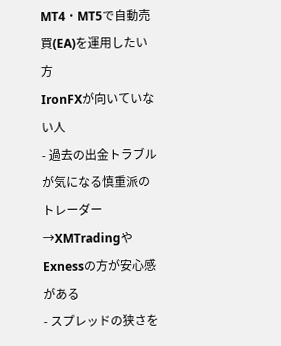MT4・MT5で自動売買(EA)を運用したい方
IronFXが向いていない人
- 過去の出金トラブルが気になる慎重派のトレーダー→XMTradingやExnessの方が安心感がある
- スプレッドの狭さを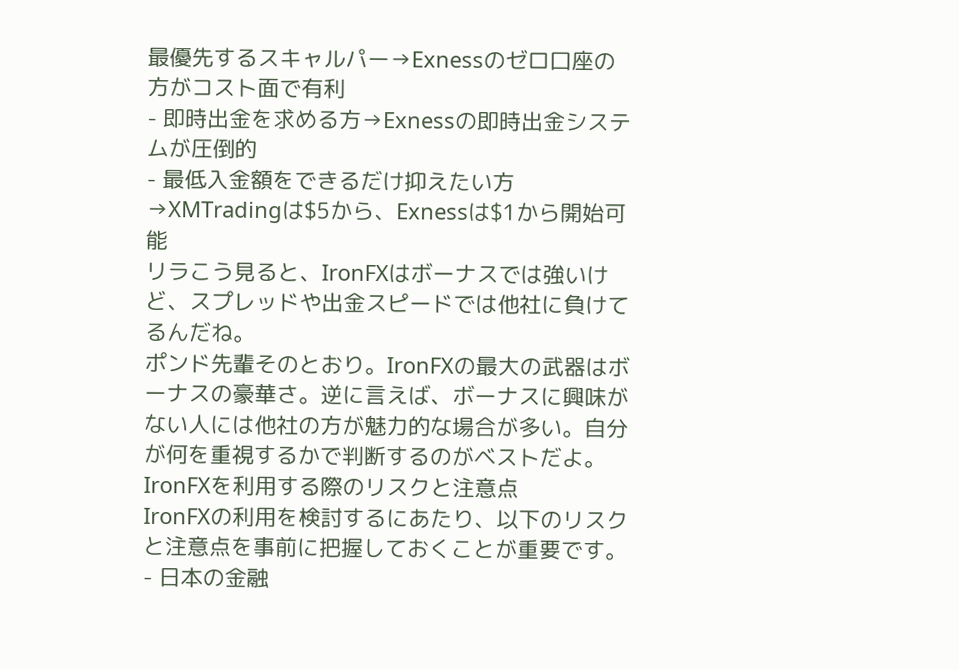最優先するスキャルパー→Exnessのゼロ口座の方がコスト面で有利
- 即時出金を求める方→Exnessの即時出金システムが圧倒的
- 最低入金額をできるだけ抑えたい方→XMTradingは$5から、Exnessは$1から開始可能
リラこう見ると、IronFXはボーナスでは強いけど、スプレッドや出金スピードでは他社に負けてるんだね。
ポンド先輩そのとおり。IronFXの最大の武器はボーナスの豪華さ。逆に言えば、ボーナスに興味がない人には他社の方が魅力的な場合が多い。自分が何を重視するかで判断するのがベストだよ。
IronFXを利用する際のリスクと注意点
IronFXの利用を検討するにあたり、以下のリスクと注意点を事前に把握しておくことが重要です。
- 日本の金融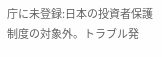庁に未登録:日本の投資者保護制度の対象外。トラブル発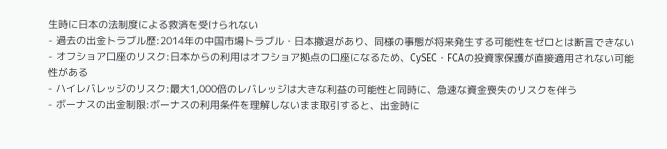生時に日本の法制度による救済を受けられない
- 過去の出金トラブル歴:2014年の中国市場トラブル・日本撤退があり、同様の事態が将来発生する可能性をゼロとは断言できない
- オフショア口座のリスク:日本からの利用はオフショア拠点の口座になるため、CySEC・FCAの投資家保護が直接適用されない可能性がある
- ハイレバレッジのリスク:最大1,000倍のレバレッジは大きな利益の可能性と同時に、急速な資金喪失のリスクを伴う
- ボーナスの出金制限:ボーナスの利用条件を理解しないまま取引すると、出金時に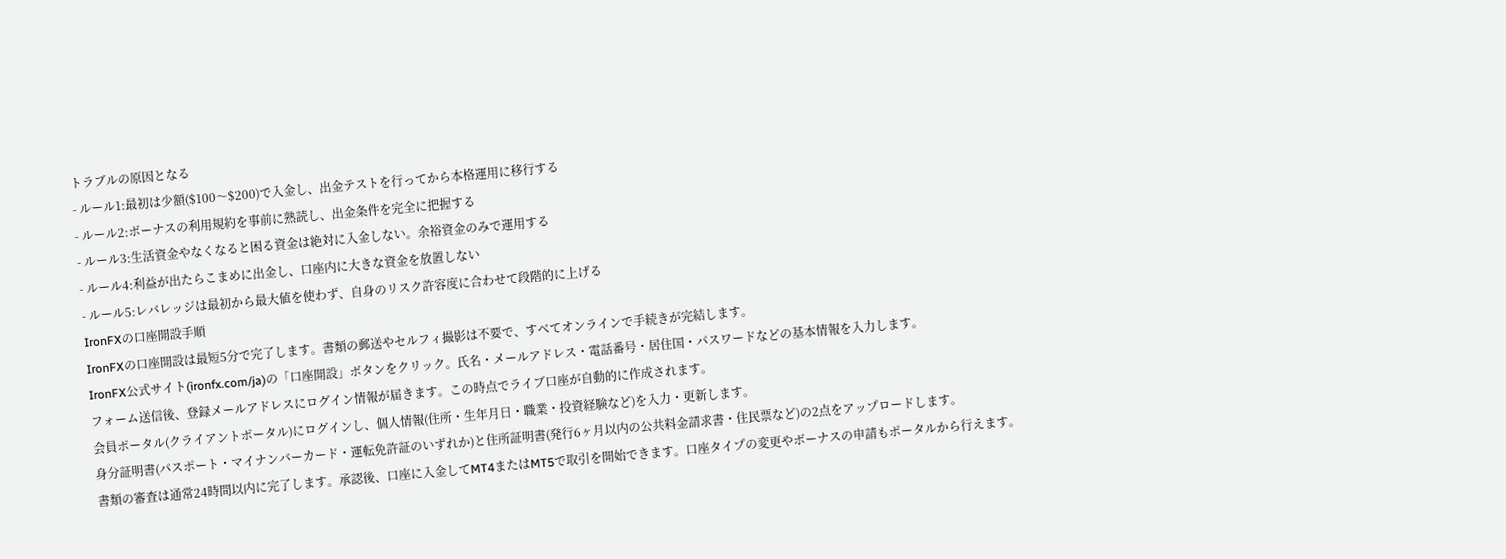トラブルの原因となる
- ルール1:最初は少額($100〜$200)で入金し、出金テストを行ってから本格運用に移行する
- ルール2:ボーナスの利用規約を事前に熟読し、出金条件を完全に把握する
- ルール3:生活資金やなくなると困る資金は絶対に入金しない。余裕資金のみで運用する
- ルール4:利益が出たらこまめに出金し、口座内に大きな資金を放置しない
- ルール5:レバレッジは最初から最大値を使わず、自身のリスク許容度に合わせて段階的に上げる
IronFXの口座開設手順
IronFXの口座開設は最短5分で完了します。書類の郵送やセルフィ撮影は不要で、すべてオンラインで手続きが完結します。
IronFX公式サイト(ironfx.com/ja)の「口座開設」ボタンをクリック。氏名・メールアドレス・電話番号・居住国・パスワードなどの基本情報を入力します。
フォーム送信後、登録メールアドレスにログイン情報が届きます。この時点でライブ口座が自動的に作成されます。
会員ポータル(クライアントポータル)にログインし、個人情報(住所・生年月日・職業・投資経験など)を入力・更新します。
身分証明書(パスポート・マイナンバーカード・運転免許証のいずれか)と住所証明書(発行6ヶ月以内の公共料金請求書・住民票など)の2点をアップロードします。
書類の審査は通常24時間以内に完了します。承認後、口座に入金してMT4またはMT5で取引を開始できます。口座タイプの変更やボーナスの申請もポータルから行えます。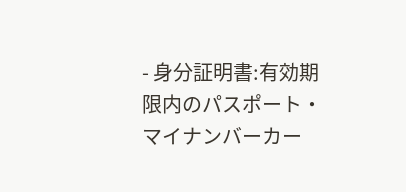- 身分証明書:有効期限内のパスポート・マイナンバーカー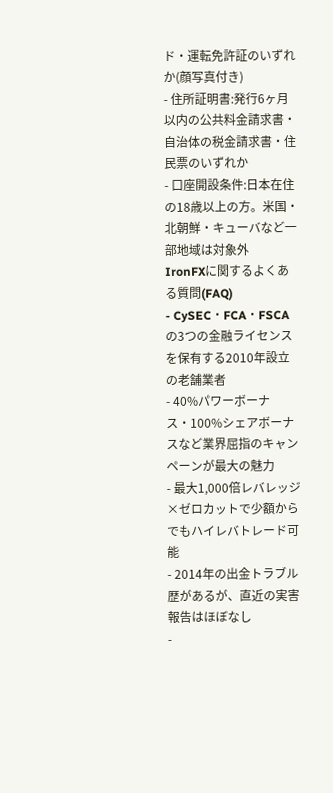ド・運転免許証のいずれか(顔写真付き)
- 住所証明書:発行6ヶ月以内の公共料金請求書・自治体の税金請求書・住民票のいずれか
- 口座開設条件:日本在住の18歳以上の方。米国・北朝鮮・キューバなど一部地域は対象外
IronFXに関するよくある質問(FAQ)
- CySEC・FCA・FSCAの3つの金融ライセンスを保有する2010年設立の老舗業者
- 40%パワーボーナス・100%シェアボーナスなど業界屈指のキャンペーンが最大の魅力
- 最大1,000倍レバレッジ×ゼロカットで少額からでもハイレバトレード可能
- 2014年の出金トラブル歴があるが、直近の実害報告はほぼなし
-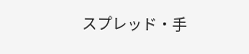スプレッド・手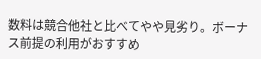数料は競合他社と比べてやや見劣り。ボーナス前提の利用がおすすめ